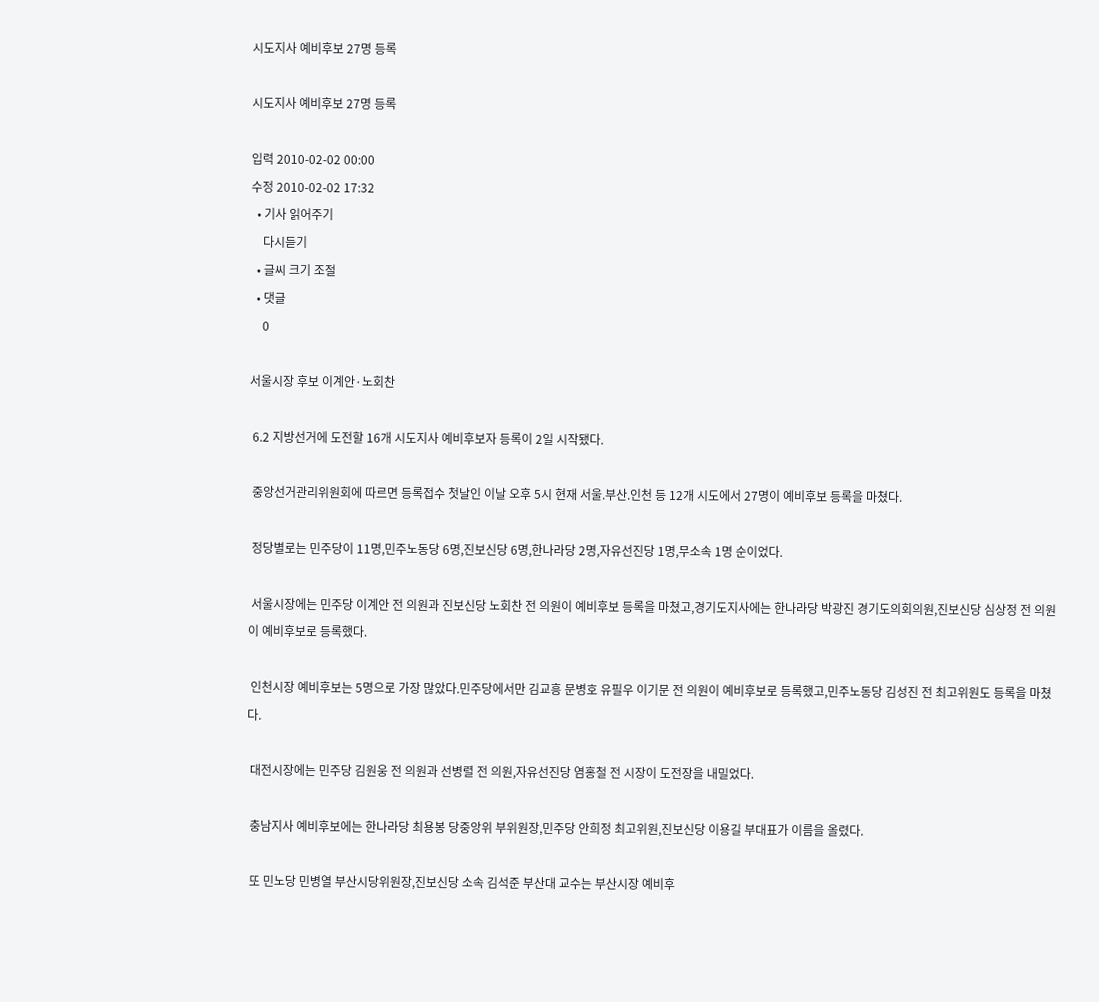시도지사 예비후보 27명 등록

시도지사 예비후보 27명 등록

입력 2010-02-02 00:00
수정 2010-02-02 17:32
  • 기사 읽어주기
    다시듣기
  • 글씨 크기 조절
  • 댓글
    0

서울시장 후보 이계안·노회찬

 6.2 지방선거에 도전할 16개 시도지사 예비후보자 등록이 2일 시작됐다.

 중앙선거관리위원회에 따르면 등록접수 첫날인 이날 오후 5시 현재 서울.부산.인천 등 12개 시도에서 27명이 예비후보 등록을 마쳤다.

 정당별로는 민주당이 11명,민주노동당 6명,진보신당 6명,한나라당 2명,자유선진당 1명,무소속 1명 순이었다.

 서울시장에는 민주당 이계안 전 의원과 진보신당 노회찬 전 의원이 예비후보 등록을 마쳤고,경기도지사에는 한나라당 박광진 경기도의회의원,진보신당 심상정 전 의원이 예비후보로 등록했다.

 인천시장 예비후보는 5명으로 가장 많았다.민주당에서만 김교흥 문병호 유필우 이기문 전 의원이 예비후보로 등록했고,민주노동당 김성진 전 최고위원도 등록을 마쳤다.

 대전시장에는 민주당 김원웅 전 의원과 선병렬 전 의원,자유선진당 염홍철 전 시장이 도전장을 내밀었다.

 충남지사 예비후보에는 한나라당 최용봉 당중앙위 부위원장,민주당 안희정 최고위원,진보신당 이용길 부대표가 이름을 올렸다.

 또 민노당 민병열 부산시당위원장,진보신당 소속 김석준 부산대 교수는 부산시장 예비후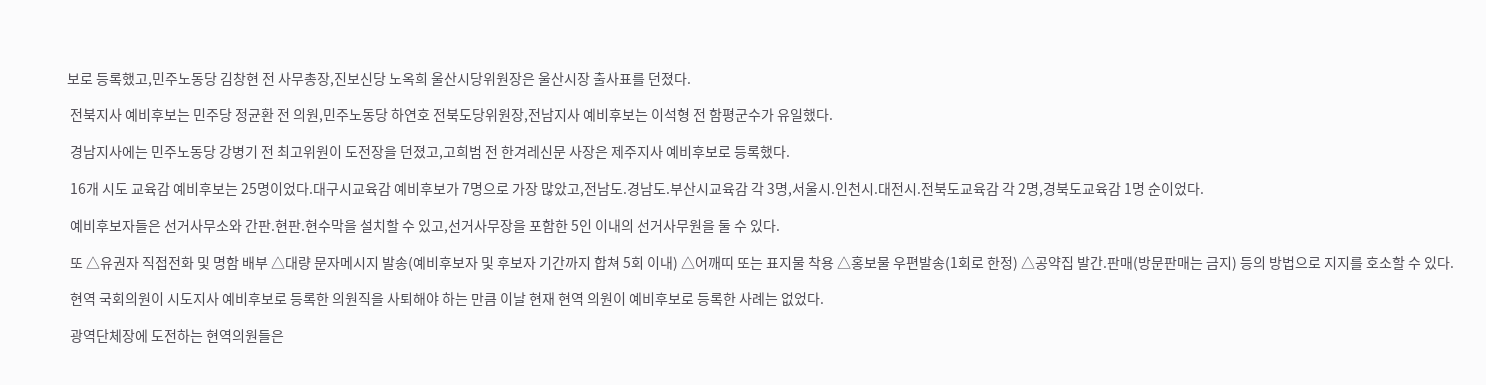보로 등록했고,민주노동당 김창현 전 사무총장,진보신당 노옥희 울산시당위원장은 울산시장 출사표를 던졌다.

 전북지사 예비후보는 민주당 정균환 전 의원,민주노동당 하연호 전북도당위원장,전남지사 예비후보는 이석형 전 함평군수가 유일했다.

 경남지사에는 민주노동당 강병기 전 최고위원이 도전장을 던졌고,고희범 전 한겨레신문 사장은 제주지사 예비후보로 등록했다.

 16개 시도 교육감 예비후보는 25명이었다.대구시교육감 예비후보가 7명으로 가장 많았고,전남도.경남도.부산시교육감 각 3명,서울시.인천시.대전시.전북도교육감 각 2명,경북도교육감 1명 순이었다.

 예비후보자들은 선거사무소와 간판.현판.현수막을 설치할 수 있고,선거사무장을 포함한 5인 이내의 선거사무원을 둘 수 있다.

 또 △유권자 직접전화 및 명함 배부 △대량 문자메시지 발송(예비후보자 및 후보자 기간까지 합쳐 5회 이내) △어깨띠 또는 표지물 착용 △홍보물 우편발송(1회로 한정) △공약집 발간.판매(방문판매는 금지) 등의 방법으로 지지를 호소할 수 있다.

 현역 국회의원이 시도지사 예비후보로 등록한 의원직을 사퇴해야 하는 만큼 이날 현재 현역 의원이 예비후보로 등록한 사례는 없었다.

 광역단체장에 도전하는 현역의원들은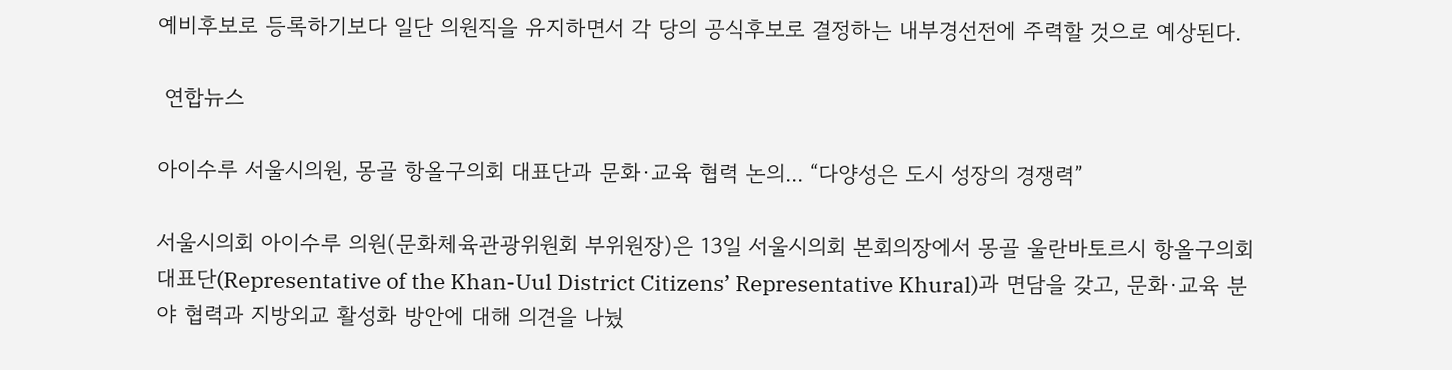예비후보로 등록하기보다 일단 의원직을 유지하면서 각 당의 공식후보로 결정하는 내부경선전에 주력할 것으로 예상된다.

 연합뉴스

아이수루 서울시의원, 몽골 항올구의회 대표단과 문화·교육 협력 논의... “다양성은 도시 성장의 경쟁력”

서울시의회 아이수루 의원(문화체육관광위원회 부위원장)은 13일 서울시의회 본회의장에서 몽골 울란바토르시 항올구의회 대표단(Representative of the Khan-Uul District Citizens’ Representative Khural)과 면담을 갖고, 문화·교육 분야 협력과 지방외교 활성화 방안에 대해 의견을 나눴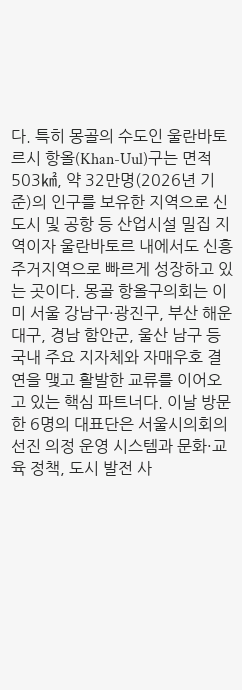다. 특히 몽골의 수도인 울란바토르시 항올(Khan-Uul)구는 면적 503㎢, 약 32만명(2026년 기준)의 인구를 보유한 지역으로 신도시 및 공항 등 산업시설 밀집 지역이자 울란바토르 내에서도 신흥 주거지역으로 빠르게 성장하고 있는 곳이다. 몽골 항올구의회는 이미 서울 강남구·광진구, 부산 해운대구, 경남 함안군, 울산 남구 등 국내 주요 지자체와 자매우호 결연을 맺고 활발한 교류를 이어오고 있는 핵심 파트너다. 이날 방문한 6명의 대표단은 서울시의회의 선진 의정 운영 시스템과 문화·교육 정책, 도시 발전 사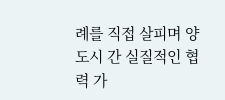례를 직접 살피며 양 도시 간 실질적인 협력 가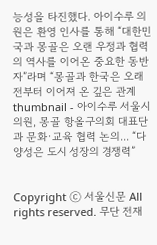능성을 타진했다. 아이수루 의원은 환영 인사를 통해 “대한민국과 몽골은 오랜 우정과 협력의 역사를 이어온 중요한 동반자”라며 “몽골과 한국은 오래전부터 이어져 온 깊은 관계
thumbnail - 아이수루 서울시의원, 몽골 항올구의회 대표단과 문화·교육 협력 논의... “다양성은 도시 성장의 경쟁력”


Copyright ⓒ 서울신문 All rights reserved. 무단 전재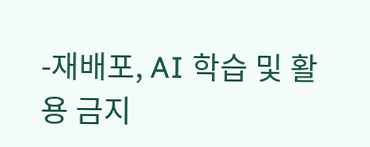-재배포, AI 학습 및 활용 금지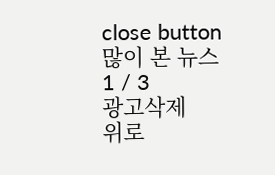close button
많이 본 뉴스
1 / 3
광고삭제
위로